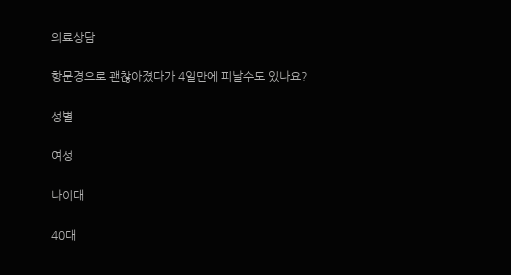의료상담

항문경으로 괜찮아졌다가 4일만에 피날수도 있나요?

성별

여성

나이대

40대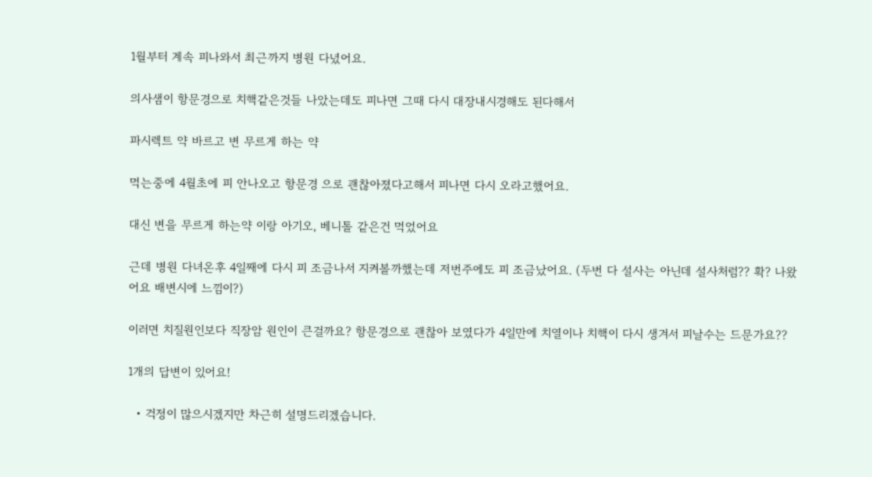1월부터 계속 피나와서 최근까지 병원 다녔어요.

의사샘이 항문경으로 치핵같은것들 나았는데도 피나면 그때 다시 대장내시경해도 된다해서

파시렉트 약 바르고 변 무르게 하는 약

먹는중에 4월초에 피 안나오고 항문경 으로 괜찮아졌다고해서 피나면 다시 오라고했어요.

대신 변을 무르게 하는약 이랑 아기오, 베니톨 같은건 먹었어요

근데 병원 다녀온후 4일째에 다시 피 조금나서 지켜볼까했는데 저번주에도 피 조금났어요. (두번 다 설사는 아닌데 설사처럼?? 확? 나왔어요 배변시에 느낌이?)

이러면 치질원인보다 직장암 원인이 큰걸까요? 항문경으로 괜찮아 보였다가 4일만에 치열이나 치핵이 다시 생겨서 피날수는 드문가요??

1개의 답변이 있어요!

  • 걱정이 많으시겠지만 차근히 설명드리겠습니다.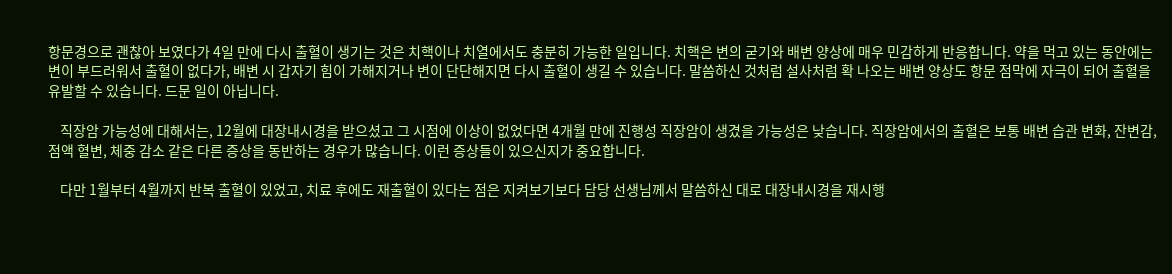항문경으로 괜찮아 보였다가 4일 만에 다시 출혈이 생기는 것은 치핵이나 치열에서도 충분히 가능한 일입니다. 치핵은 변의 굳기와 배변 양상에 매우 민감하게 반응합니다. 약을 먹고 있는 동안에는 변이 부드러워서 출혈이 없다가, 배변 시 갑자기 힘이 가해지거나 변이 단단해지면 다시 출혈이 생길 수 있습니다. 말씀하신 것처럼 설사처럼 확 나오는 배변 양상도 항문 점막에 자극이 되어 출혈을 유발할 수 있습니다. 드문 일이 아닙니다.

    직장암 가능성에 대해서는, 12월에 대장내시경을 받으셨고 그 시점에 이상이 없었다면 4개월 만에 진행성 직장암이 생겼을 가능성은 낮습니다. 직장암에서의 출혈은 보통 배변 습관 변화, 잔변감, 점액 혈변, 체중 감소 같은 다른 증상을 동반하는 경우가 많습니다. 이런 증상들이 있으신지가 중요합니다.

    다만 1월부터 4월까지 반복 출혈이 있었고, 치료 후에도 재출혈이 있다는 점은 지켜보기보다 담당 선생님께서 말씀하신 대로 대장내시경을 재시행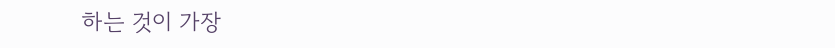하는 것이 가장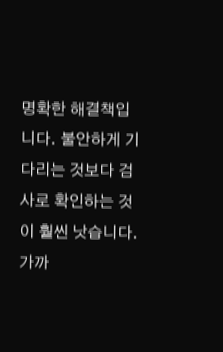명확한 해결책입니다. 불안하게 기다리는 것보다 검사로 확인하는 것이 훨씬 낫습니다. 가까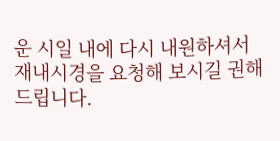운 시일 내에 다시 내원하셔서 재내시경을 요청해 보시길 권해드립니다.